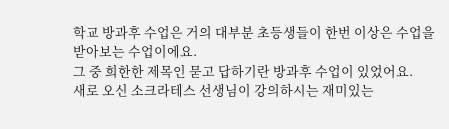학교 방과후 수업은 거의 대부분 초등생들이 한번 이상은 수업을 받아보는 수업이에요.
그 중 희한한 제목인 묻고 답하기란 방과후 수업이 있었어요.
새로 오신 소크라테스 선생님이 강의하시는 재미있는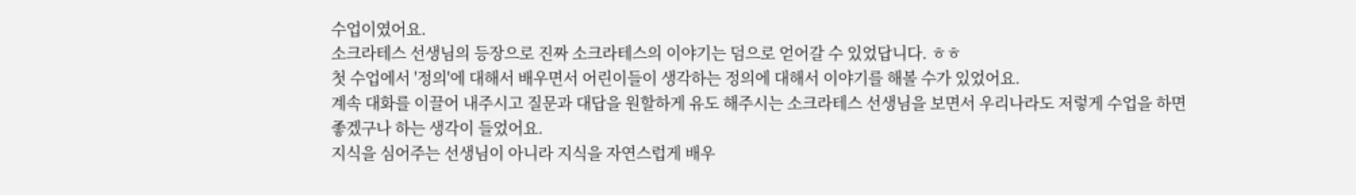수업이였어요.
소크라테스 선생님의 등장으로 진짜 소크라테스의 이야기는 덤으로 얻어갈 수 있었답니다. ㅎㅎ
첫 수업에서 '정의'에 대해서 배우면서 어린이들이 생각하는 정의에 대해서 이야기를 해볼 수가 있었어요.
계속 대화를 이끌어 내주시고 질문과 대답을 원할하게 유도 해주시는 소크라테스 선생님을 보면서 우리나라도 저렇게 수업을 하면 좋겠구나 하는 생각이 들었어요.
지식을 심어주는 선생님이 아니라 지식을 자연스럽게 배우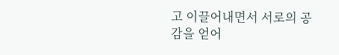고 이끌어내면서 서로의 공감을 얻어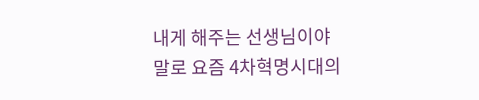내게 해주는 선생님이야 말로 요즘 4차혁명시대의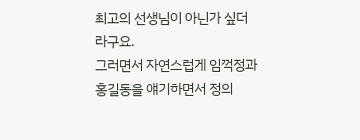최고의 선생님이 아닌가 싶더라구요.
그러면서 자연스럽게 임꺽정과 홍길동을 얘기하면서 정의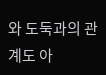와 도둑과의 관계도 아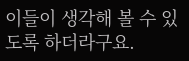이들이 생각해 볼 수 있도록 하더라구요.